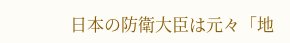日本の防衛大臣は元々「地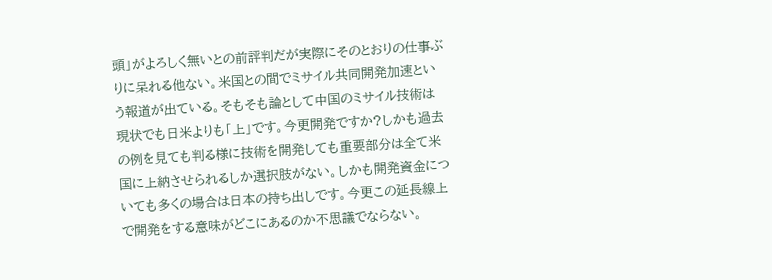頭」がよろしく無いとの前評判だが実際にそのとおりの仕事ぶりに呆れる他ない。米国との間でミサイル共同開発加速という報道が出ている。そもそも論として中国のミサイル技術は現状でも日米よりも「上」です。今更開発ですか?しかも過去の例を見ても判る様に技術を開発しても重要部分は全て米国に上納させられるしか選択肢がない。しかも開発資金についても多くの場合は日本の持ち出しです。今更この延長線上で開発をする意味がどこにあるのか不思議でならない。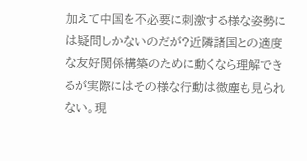加えて中国を不必要に刺激する様な姿勢には疑問しかないのだが?近隣諸国との適度な友好関係構築のために動くなら理解できるが実際にはその様な行動は微塵も見られない。現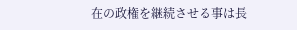在の政権を継続させる事は長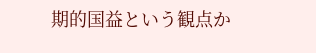期的国益という観点か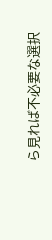ら見れば不必要な選択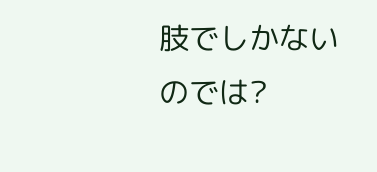肢でしかないのでは?